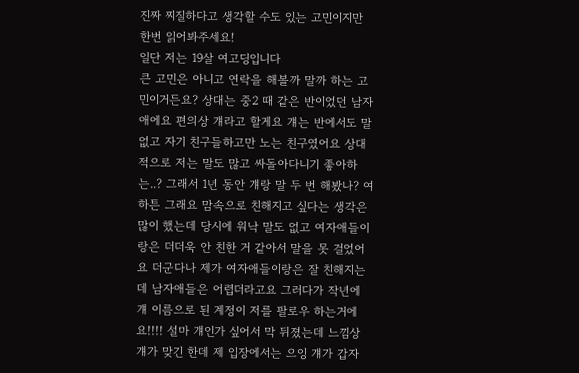진짜 찌질하다고 생각할 수도 있는 고민이지만 한번 읽어봐주세요!
일단 저는 19살 여고딩입니다
큰 고민은 아니고 연락을 해볼까 말까 하는 고민이거든요? 상대는 중2 때 같은 반이었던 남자애에요 편의상 걔라고 할게요 걔는 반에서도 말 없고 자기 친구들하고만 노는 친구였어요 상대적으로 저는 말도 많고 싸돌아다니기 좋아하는..? 그래서 1년 동안 걔랑 말 두 번 해봤나? 여하튼 그래요 맘속으로 친해지고 싶다는 생각은 많이 했는데 당시에 워낙 말도 없고 여자애들이랑은 더더욱 안 친한 거 같아서 말을 못 걸었어요 더군다나 제가 여자애들이랑은 잘 친해지는데 남자애들은 어렵더라고요 그러다가 작년에 걔 이름으로 된 계정이 저를 팔로우 하는거에요!!!! 설마 걔인가 싶어서 막 뒤졌는데 느낌상 걔가 맞긴 한데 제 입장에서는 으잉 걔가 갑자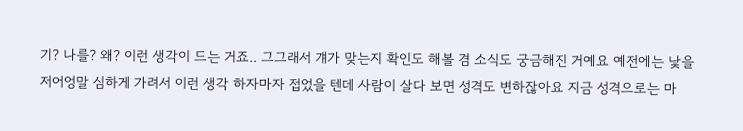기? 나를? 왜? 이런 생각이 드는 거죠.. 그그래서 걔가 맞는지 확인도 해볼 겸 소식도 궁금해진 거예요 예전에는 낯을 저어엉말 심하게 가려서 이런 생각 하자마자 접었을 텐데 사람이 살다 보면 성격도 변하잖아요 지금 성격으로는 마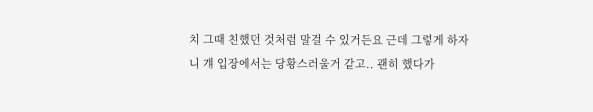치 그때 친했던 것처럼 말걸 수 있거든요 근데 그렇게 하자니 걔 입장에서는 당황스러울거 같고.. 괜히 했다가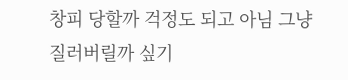창피 당할까 걱정도 되고 아님 그냥 질러버릴까 싶기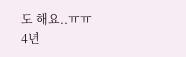도 해요..ㅠㅠ
4년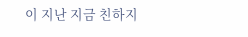이 지난 지금 친하지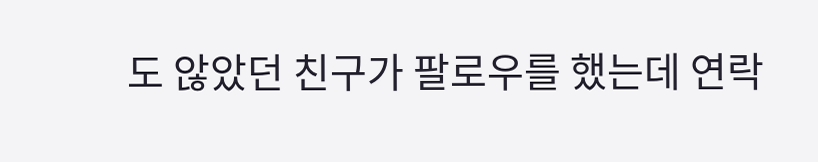도 않았던 친구가 팔로우를 했는데 연락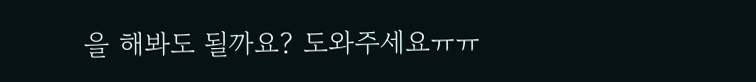을 해봐도 될까요? 도와주세요ㅠㅠ